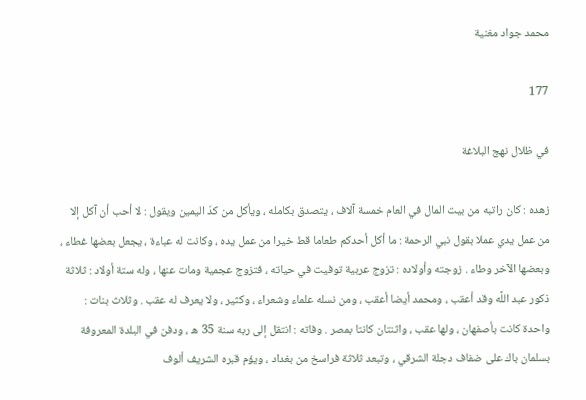محمد جواد مغنية

177

في ظلال نهج البلاغة

زهده : كان راتبه من بيت المال في العام خمسة آلاف ، يتصدق بكامله ، ويأكل من كدّ اليمين ويقول : لا أحب أن آكل إلا من عمل يدي عملا بقول نبي الرحمة : ما أكل أحدكم طعاما قط خيرا من عمل يده ، وكانت له عباءة ، يجعل بعضها غطاء ، وبعضها الآخر وطاء . زوجته وأولاده : تزوج عربية توفيت في حياته ، فتزوج عجمية ومات عنها ، وله ستة أولاد : ثلاثة ذكور عبد اللَّه وقد أعقب ، ومحمد أيضا أعقب ، ومن نسله علماء وشعراء ، وكثير ، ولا يعرف له عقب . وثلاث بنات : واحدة كانت بأصفهان ، ولها عقب ، واثنتان كانتا بمصر . وفاته : انتقل إلى ربه سنة 35 ه ، ودفن في البلدة المعروفة بسلمان باك على ضفاف دجلة الشرقي ، وتبعد ثلاثة فراسخ من بغداد ، ويؤم قبره الشريف ألوف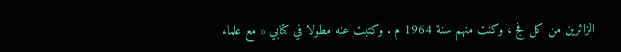الزائرين من كل فج ، وكنت منهم سنة 1964 م . وكتبت عنه مطولا في كتابي « مع علماء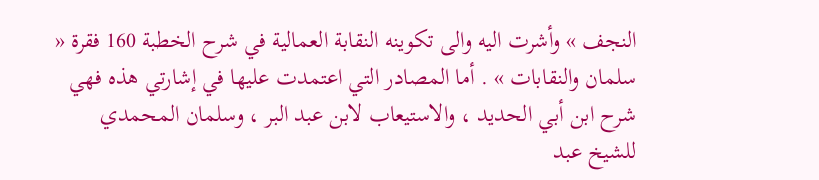النجف » وأشرت اليه والى تكوينه النقابة العمالية في شرح الخطبة 160 فقرة « سلمان والنقابات » . أما المصادر التي اعتمدت عليها في إشارتي هذه فهي شرح ابن أبي الحديد ، والاستيعاب لابن عبد البر ، وسلمان المحمدي للشيخ عبد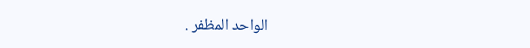الواحد المظفر .